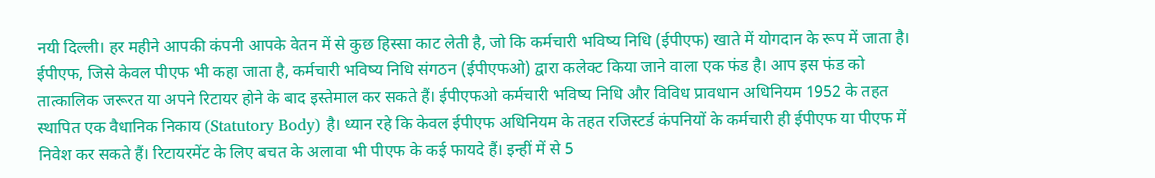नयी दिल्ली। हर महीने आपकी कंपनी आपके वेतन में से कुछ हिस्सा काट लेती है, जो कि कर्मचारी भविष्य निधि (ईपीएफ) खाते में योगदान के रूप में जाता है। ईपीएफ, जिसे केवल पीएफ भी कहा जाता है, कर्मचारी भविष्य निधि संगठन (ईपीएफओ) द्वारा कलेक्ट किया जाने वाला एक फंड है। आप इस फंड को तात्कालिक जरूरत या अपने रिटायर होने के बाद इस्तेमाल कर सकते हैं। ईपीएफओ कर्मचारी भविष्य निधि और विविध प्रावधान अधिनियम 1952 के तहत स्थापित एक वैधानिक निकाय (Statutory Body) है। ध्यान रहे कि केवल ईपीएफ अधिनियम के तहत रजिस्टर्ड कंपनियों के कर्मचारी ही ईपीएफ या पीएफ में निवेश कर सकते हैं। रिटायरमेंट के लिए बचत के अलावा भी पीएफ के कई फायदे हैं। इन्हीं में से 5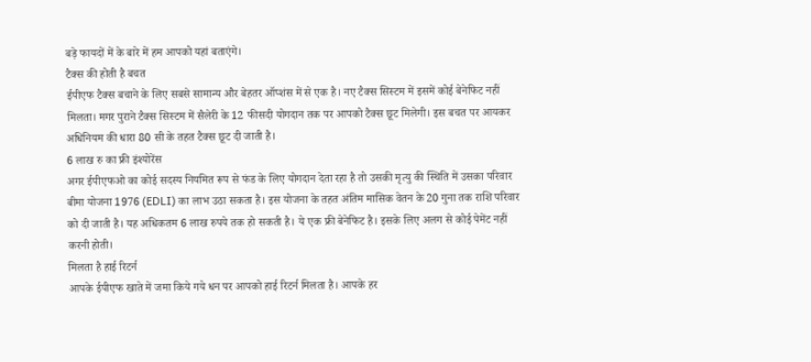बड़े फायदों में के बारे में हम आपको यहां बताएंगे।
टैक्स की होती है बचत
ईपीएफ टैक्स बचाने के लिए सबसे सामान्य और बेहतर ऑप्शंस में से एक है। नए टैक्स सिस्टम में इसमें कोई बेनेफिट नहीं मिलता। मगर पुराने टैक्स सिस्टम में सैलेरी के 12 फीसदी योगदान तक पर आपको टैक्स छूट मिलेगी। इस बचत पर आयकर अधिनियम की धारा 80 सी के तहत टैक्स छूट दी जाती है।
6 लाख रु का फ्री इंश्योरेंस
अगर ईपीएफओ का कोई सदस्य नियमित रूप से फंड के लिए योगदान देता रहा है तो उसकी मृत्यु की स्थिति में उसका परिवार बीमा योजना 1976 (EDLI) का लाभ उठा सकता है। इस योजना के तहत अंतिम मासिक वेतन के 20 गुना तक राशि परिवार को दी जाती है। यह अधिकतम 6 लाख रुपये तक हो सकती है। ये एक फ्री बेनेफिट है। इसके लिए अलग से कोई पेमेंट नहीं करनी होती।
मिलता है हाई रिटर्न
आपके ईपीएफ खाते में जमा किये गये धन पर आपको हाई रिटर्न मिलता है। आपके हर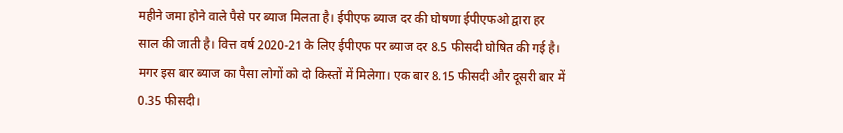महीने जमा होने वाले पैसे पर ब्याज मिलता है। ईपीएफ ब्याज दर की घोषणा ईपीएफओ द्वारा हर साल की जाती है। वित्त वर्ष 2020-21 के लिए ईपीएफ पर ब्याज दर 8.5 फीसदी घोषित की गई है। मगर इस बार ब्याज का पैसा लोगों को दो किस्तों में मिलेगा। एक बार 8.15 फीसदी और दूसरी बार में 0.35 फीसदी।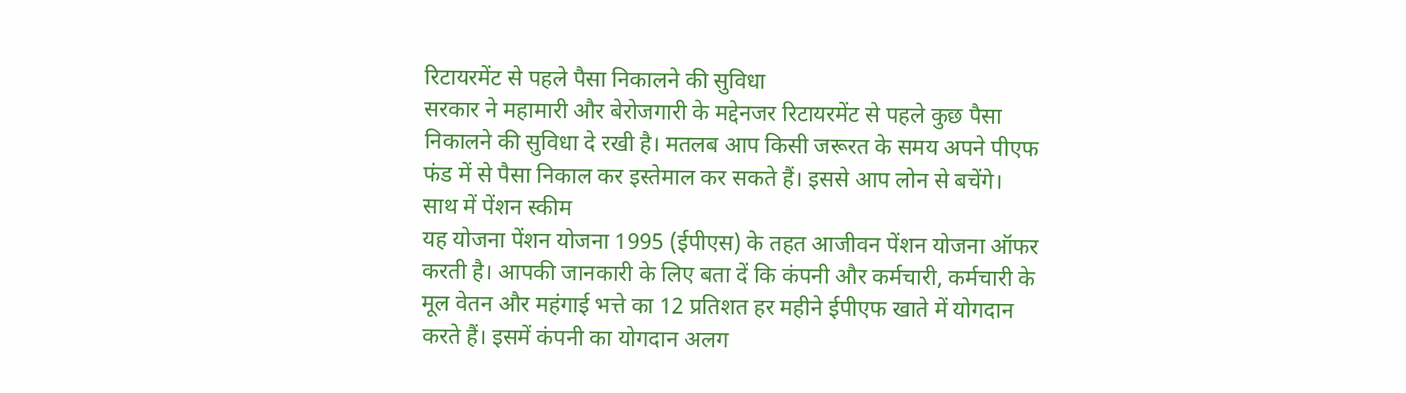रिटायरमेंट से पहले पैसा निकालने की सुविधा
सरकार ने महामारी और बेरोजगारी के मद्देनजर रिटायरमेंट से पहले कुछ पैसा निकालने की सुविधा दे रखी है। मतलब आप किसी जरूरत के समय अपने पीएफ फंड में से पैसा निकाल कर इस्तेमाल कर सकते हैं। इससे आप लोन से बचेंगे।
साथ में पेंशन स्कीम
यह योजना पेंशन योजना 1995 (ईपीएस) के तहत आजीवन पेंशन योजना ऑफर करती है। आपकी जानकारी के लिए बता दें कि कंपनी और कर्मचारी, कर्मचारी के मूल वेतन और महंगाई भत्ते का 12 प्रतिशत हर महीने ईपीएफ खाते में योगदान करते हैं। इसमें कंपनी का योगदान अलग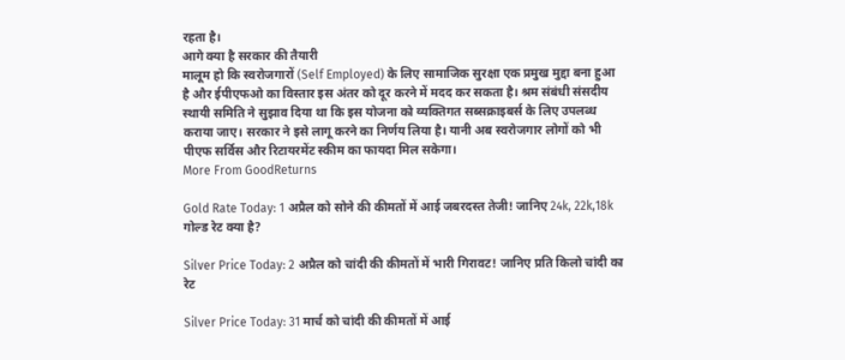रहता है।
आगे क्या है सरकार की तैयारी
मालूम हो कि स्वरोजगारों (Self Employed) के लिए सामाजिक सुरक्षा एक प्रमुख मुद्दा बना हुआ है और ईपीएफओ का विस्तार इस अंतर को दूर करने में मदद कर सकता है। श्रम संबंधी संसदीय स्थायी समिति ने सुझाव दिया था कि इस योजना को व्यक्तिगत सब्सक्राइबर्स के लिए उपलब्ध कराया जाए। सरकार ने इसे लागू करने का निर्णय लिया है। यानी अब स्वरोजगार लोगों को भी पीएफ सर्विस और रिटायरमेंट स्कीम का फायदा मिल सकेगा।
More From GoodReturns

Gold Rate Today: 1 अप्रैल को सोने की कीमतों में आई जबरदस्त तेजी! जानिए 24k, 22k,18k गोल्ड रेट क्या है?

Silver Price Today: 2 अप्रैल को चांदी की कीमतों में भारी गिरावट! जानिए प्रति किलो चांदी का रेट

Silver Price Today: 31 मार्च को चांदी की कीमतों में आई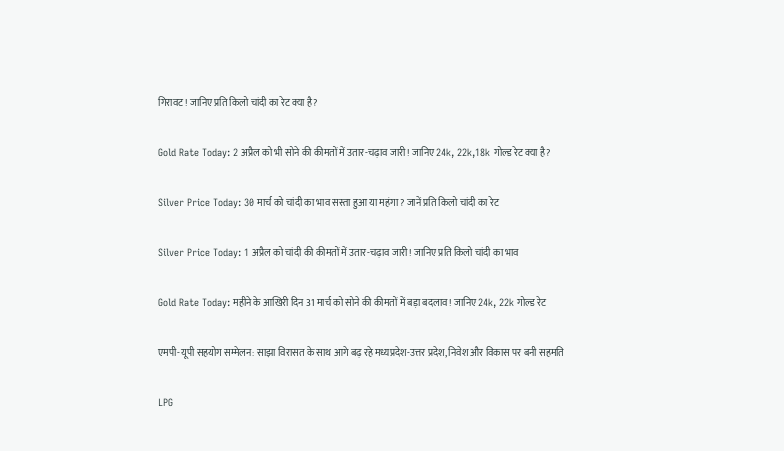गिरावट! जानिए प्रति किलो चांदी का रेट क्या है?

Gold Rate Today: 2 अप्रैल को भी सोने की कीमतों में उतार-चढ़ाव जारी! जानिए 24k, 22k,18k गोल्ड रेट क्या है?

Silver Price Today: 30 मार्च को चांदी का भाव सस्ता हुआ या महंगा? जानें प्रति किलो चांदी का रेट

Silver Price Today: 1 अप्रैल को चांदी की कीमतों में उतार-चढ़ाव जारी! जानिए प्रति किलो चांदी का भाव

Gold Rate Today: महीने के आखिरी दिन 31 मार्च को सोने की कीमतों में बड़ा बदलाव! जानिए 24k, 22k गोल्ड रेट

एमपी-यूपी सहयोग सम्मेलन: साझा विरासत के साथ आगे बढ़ रहे मध्यप्रदेश-उत्तर प्रदेश, निवेश और विकास पर बनी सहमति

LPG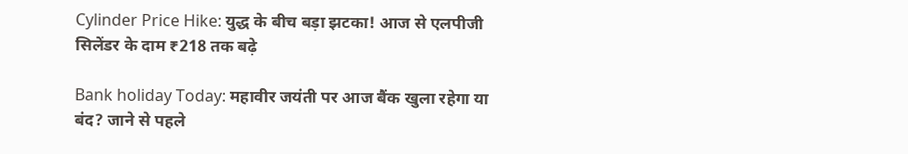Cylinder Price Hike: युद्ध के बीच बड़ा झटका! आज से एलपीजी सिलेंडर के दाम ₹218 तक बढ़े

Bank holiday Today: महावीर जयंती पर आज बैंक खुला रहेगा या बंद? जाने से पहले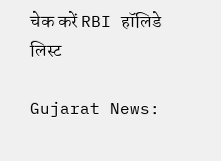चेक करें RBI हॉलिडे लिस्ट

Gujarat News: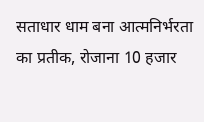सताधार धाम बना आत्मनिर्भरता का प्रतीक, रोजाना 10 हजार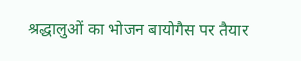श्रद्धालुओं का भोजन बायोगैस पर तैयार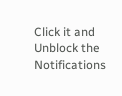Click it and Unblock the Notifications